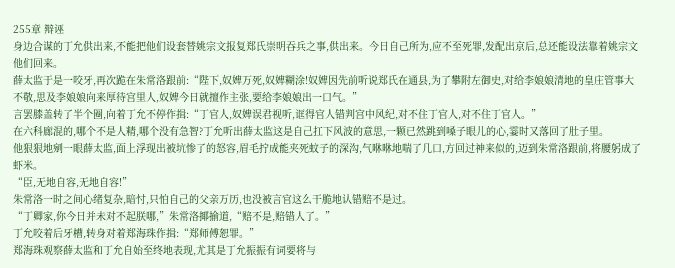255章 辩诬
身边合谋的丁允供出来,不能把他们设套替姚宗文报复郑氏崇明吞兵之事,供出来。今日自己所为,应不至死罪,发配出京后,总还能设法靠着姚宗文他们回来。
薛太监于是一咬牙,再次跪在朱常洛跟前:“陛下,奴婢万死,奴婢糊涂!奴婢因先前听说郑氏在通县,为了攀附左御史,对给李娘娘清地的皇庄管事大不敬,思及李娘娘向来厚待宫里人,奴婢今日就擅作主张,要给李娘娘出一口气。”
言罢膝盖转了半个圈,向着丁允不停作揖:“丁官人,奴婢误君视听,诓得官人错判宫中风纪,对不住丁官人,对不住丁官人。”
在六科廊混的,哪个不是人精,哪个没有急智?丁允听出薛太监这是自己扛下风波的意思,一颗已然跳到嗓子眼儿的心,霎时又落回了肚子里。
他狠狠地剜一眼薛太监,面上浮现出被坑惨了的怒容,眉毛拧成能夹死蚊子的深沟,气咻咻地喘了几口,方回过神来似的,迈到朱常洛跟前,将腰躬成了虾米。
“臣,无地自容,无地自容!”
朱常洛一时之间心绪复杂,暗忖,只怕自己的父亲万历,也没被言官这么干脆地认错赔不是过。
“丁卿家,你今日并未对不起朕哪,”朱常洛揶揄道,“赔不是,赔错人了。”
丁允咬着后牙槽,转身对着郑海珠作揖:“郑师傅恕罪。”
郑海珠观察薛太监和丁允自始至终地表现,尤其是丁允振振有词要将与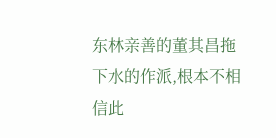东林亲善的董其昌拖下水的作派,根本不相信此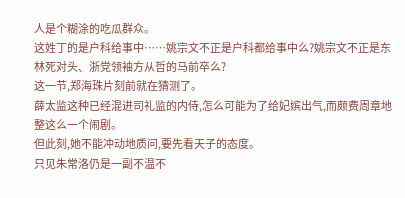人是个糊涂的吃瓜群众。
这姓丁的是户科给事中……姚宗文不正是户科都给事中么?姚宗文不正是东林死对头、浙党领袖方从哲的马前卒么?
这一节,郑海珠片刻前就在猜测了。
薛太监这种已经混进司礼监的内侍,怎么可能为了给妃嫔出气,而颇费周章地整这么一个闹剧。
但此刻,她不能冲动地质问,要先看天子的态度。
只见朱常洛仍是一副不温不